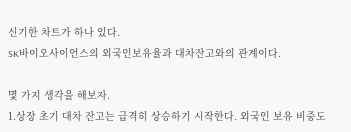신기한 차트가 하나 있다.
SK바이오사이언스의 외국인보유율과 대차잔고와의 관계이다.

몇 가지 생각을 해보자.
1.상장 초기 대차 잔고는 급격히 상승하기 시작한다. 외국인 보유 비중도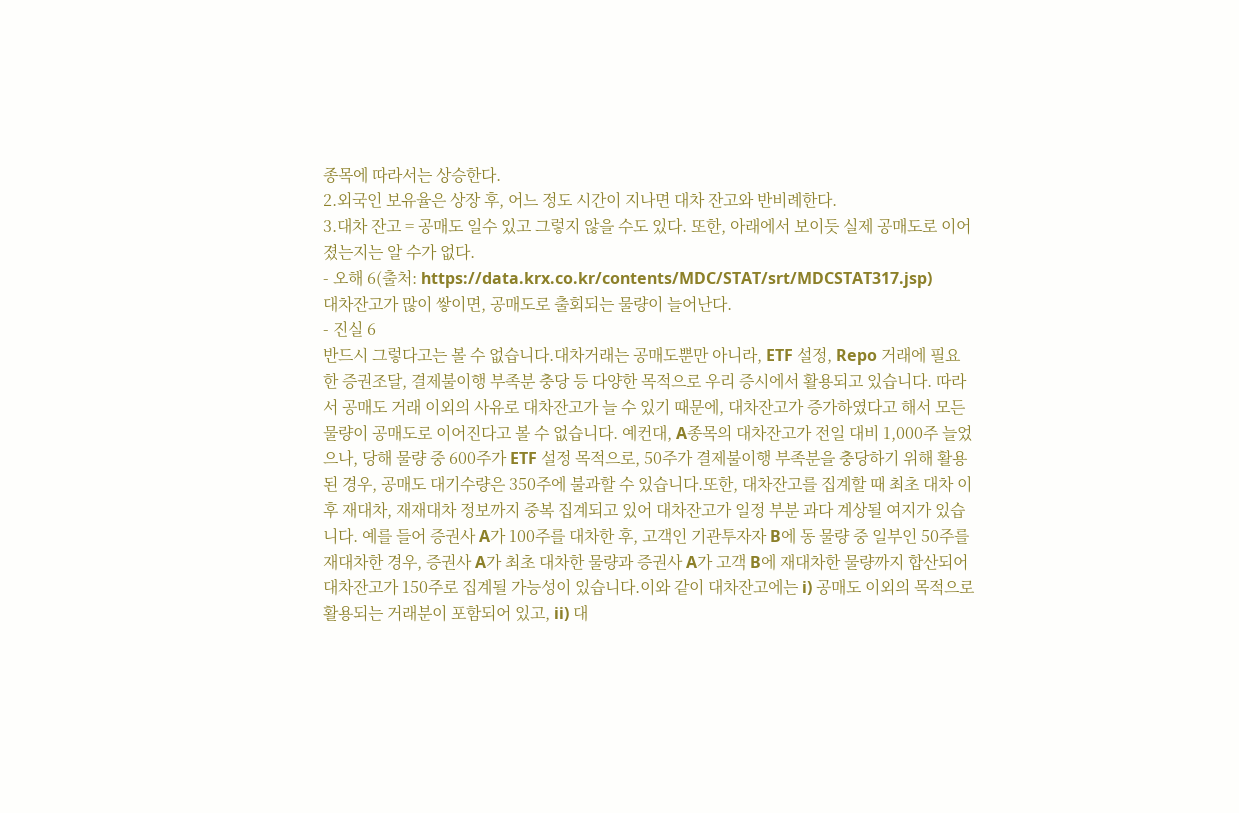종목에 따라서는 상승한다.
2.외국인 보유율은 상장 후, 어느 정도 시간이 지나면 대차 잔고와 반비례한다.
3.대차 잔고 = 공매도 일수 있고 그렇지 않을 수도 있다. 또한, 아래에서 보이듯 실제 공매도로 이어졌는지는 알 수가 없다.
- 오해 6(출처: https://data.krx.co.kr/contents/MDC/STAT/srt/MDCSTAT317.jsp)
대차잔고가 많이 쌓이면, 공매도로 출회되는 물량이 늘어난다.
- 진실 6
반드시 그렇다고는 볼 수 없습니다.대차거래는 공매도뿐만 아니라, ETF 설정, Repo 거래에 필요한 증권조달, 결제불이행 부족분 충당 등 다양한 목적으로 우리 증시에서 활용되고 있습니다. 따라서 공매도 거래 이외의 사유로 대차잔고가 늘 수 있기 때문에, 대차잔고가 증가하였다고 해서 모든 물량이 공매도로 이어진다고 볼 수 없습니다. 예컨대, A종목의 대차잔고가 전일 대비 1,000주 늘었으나, 당해 물량 중 600주가 ETF 설정 목적으로, 50주가 결제불이행 부족분을 충당하기 위해 활용된 경우, 공매도 대기수량은 350주에 불과할 수 있습니다.또한, 대차잔고를 집계할 때 최초 대차 이후 재대차, 재재대차 정보까지 중복 집계되고 있어 대차잔고가 일정 부분 과다 계상될 여지가 있습니다. 예를 들어 증권사 A가 100주를 대차한 후, 고객인 기관투자자 B에 동 물량 중 일부인 50주를 재대차한 경우, 증권사 A가 최초 대차한 물량과 증권사 A가 고객 B에 재대차한 물량까지 합산되어 대차잔고가 150주로 집계될 가능성이 있습니다.이와 같이 대차잔고에는 i) 공매도 이외의 목적으로 활용되는 거래분이 포함되어 있고, ii) 대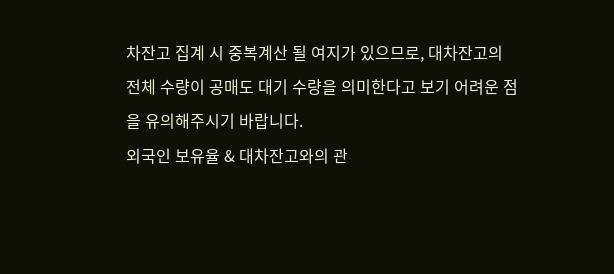차잔고 집계 시 중복계산 될 여지가 있으므로, 대차잔고의 전체 수량이 공매도 대기 수량을 의미한다고 보기 어려운 점을 유의해주시기 바랍니다.
외국인 보유율 & 대차잔고와의 관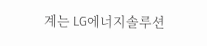계는 LG에너지솔루션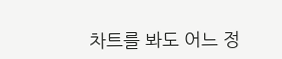차트를 봐도 어느 정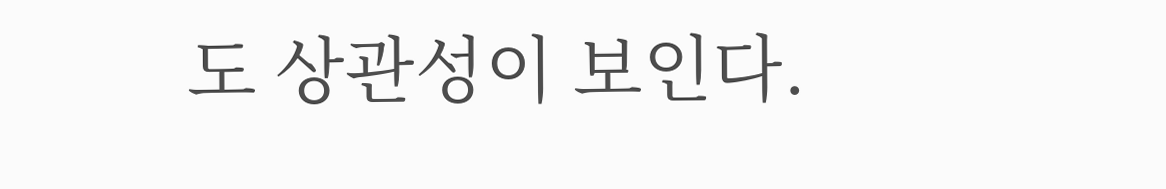도 상관성이 보인다.